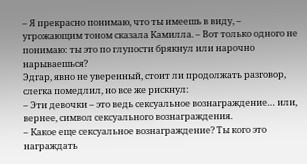– Я прекрасно понимаю, что ты имеешь в виду, – угрожающим тоном сказала Камилла. – Вот только одного не понимаю: ты это по глупости брякнул или нарочно нарываешься?
Эдгар, явно не уверенный, стоит ли продолжать разговор, слегка помедлил, но все же рискнул:
– Эти девочки – это ведь сексуальное вознаграждение… или, вернее, символ сексуального вознаграждения.
– Какое еще сексуальное вознаграждение? Ты кого это награждать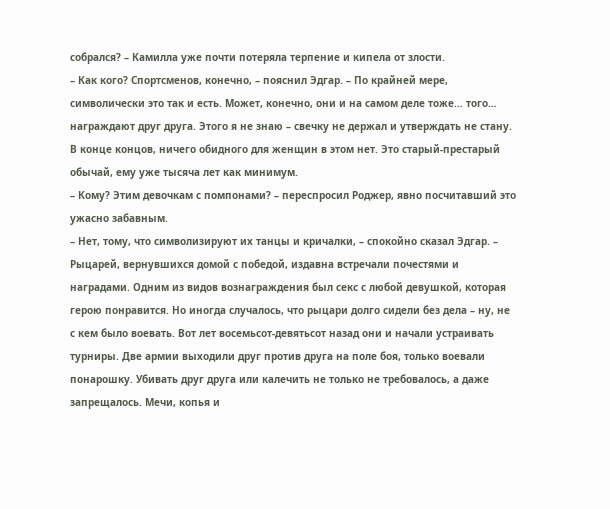собрался? – Камилла уже почти потеряла терпение и кипела от злости.
– Как кого? Спортсменов, конечно, – пояснил Эдгар. – По крайней мере, символически это так и есть. Может, конечно, они и на самом деле тоже… того… награждают друг друга. Этого я не знаю – свечку не держал и утверждать не стану. В конце концов, ничего обидного для женщин в этом нет. Это старый-престарый обычай, ему уже тысяча лет как минимум.
– Кому? Этим девочкам с помпонами? – переспросил Роджер, явно посчитавший это ужасно забавным.
– Нет, тому, что символизируют их танцы и кричалки, – спокойно сказал Эдгар. – Рыцарей, вернувшихся домой с победой, издавна встречали почестями и наградами. Одним из видов вознаграждения был секс с любой девушкой, которая герою понравится. Но иногда случалось, что рыцари долго сидели без дела – ну, не с кем было воевать. Вот лет восемьсот-девятьсот назад они и начали устраивать турниры. Две армии выходили друг против друга на поле боя, только воевали понарошку. Убивать друг друга или калечить не только не требовалось, а даже запрещалось. Мечи, копья и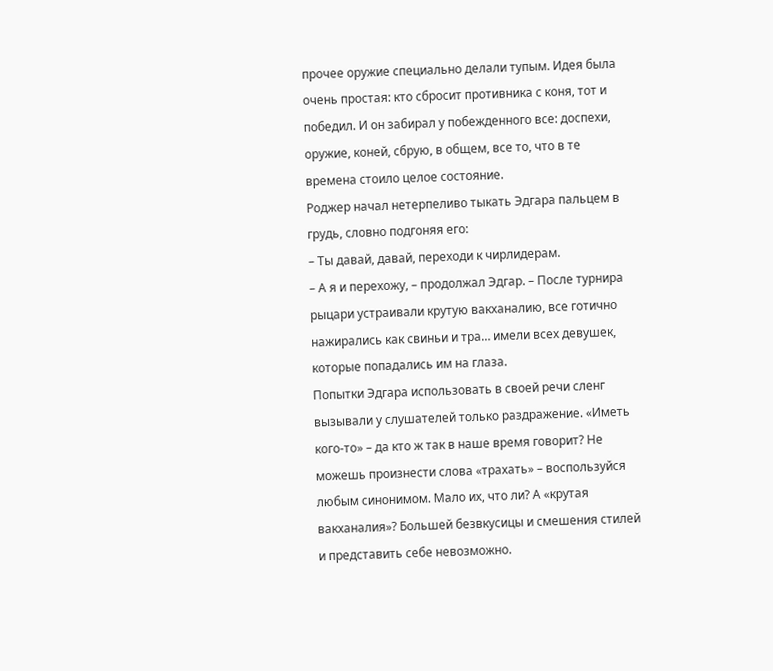прочее оружие специально делали тупым. Идея была очень простая: кто сбросит противника с коня, тот и победил. И он забирал у побежденного все: доспехи, оружие, коней, сбрую, в общем, все то, что в те времена стоило целое состояние.
Роджер начал нетерпеливо тыкать Эдгара пальцем в грудь, словно подгоняя его:
– Ты давай, давай, переходи к чирлидерам.
– А я и перехожу, – продолжал Эдгар. – После турнира рыцари устраивали крутую вакханалию, все готично нажирались как свиньи и тра… имели всех девушек, которые попадались им на глаза.
Попытки Эдгара использовать в своей речи сленг вызывали у слушателей только раздражение. «Иметь кого-то» – да кто ж так в наше время говорит? Не можешь произнести слова «трахать» – воспользуйся любым синонимом. Мало их, что ли? А «крутая вакханалия»? Большей безвкусицы и смешения стилей и представить себе невозможно.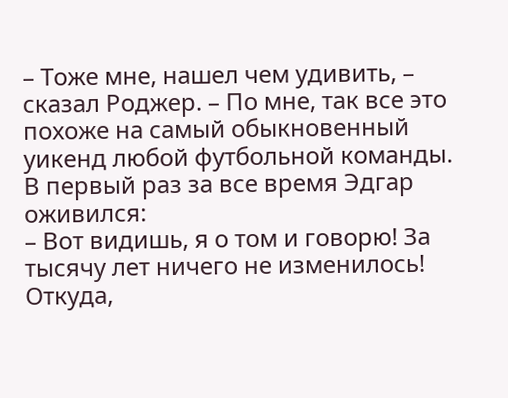– Тоже мне, нашел чем удивить, – сказал Роджер. – По мне, так все это похоже на самый обыкновенный уикенд любой футбольной команды.
В первый раз за все время Эдгар оживился:
– Вот видишь, я о том и говорю! За тысячу лет ничего не изменилось! Откуда,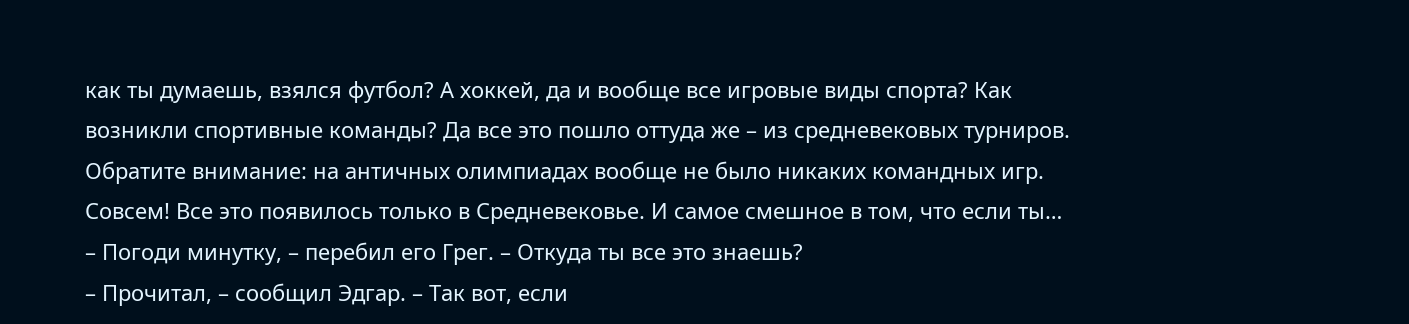как ты думаешь, взялся футбол? А хоккей, да и вообще все игровые виды спорта? Как возникли спортивные команды? Да все это пошло оттуда же – из средневековых турниров. Обратите внимание: на античных олимпиадах вообще не было никаких командных игр. Совсем! Все это появилось только в Средневековье. И самое смешное в том, что если ты…
– Погоди минутку, – перебил его Грег. – Откуда ты все это знаешь?
– Прочитал, – сообщил Эдгар. – Так вот, если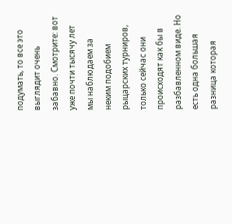подумать, то все это выглядит очень забавно. Смотрите: вот уже почти тысячу лет мы наблюдаем за неким подобием рыцарских турниров, только сейчас они происходят как бы в разбавленном виде. Но есть одна большая разница которая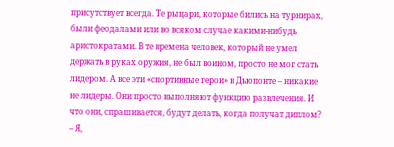присутствует всегда. Те рыцари, которые бились на турнирах, были феодалами или во всяком случае какими-нибудь аристократами. В те времена человек, который не умел держать в руках оружия, не был воином, просто не мог стать лидером. А все эти «спортивные герои» в Дьюпонте – никакие не лидеры. Они просто выполняют функцию развлечения. И что они, спрашивается, будут делать, когда получат диплом?
– Я,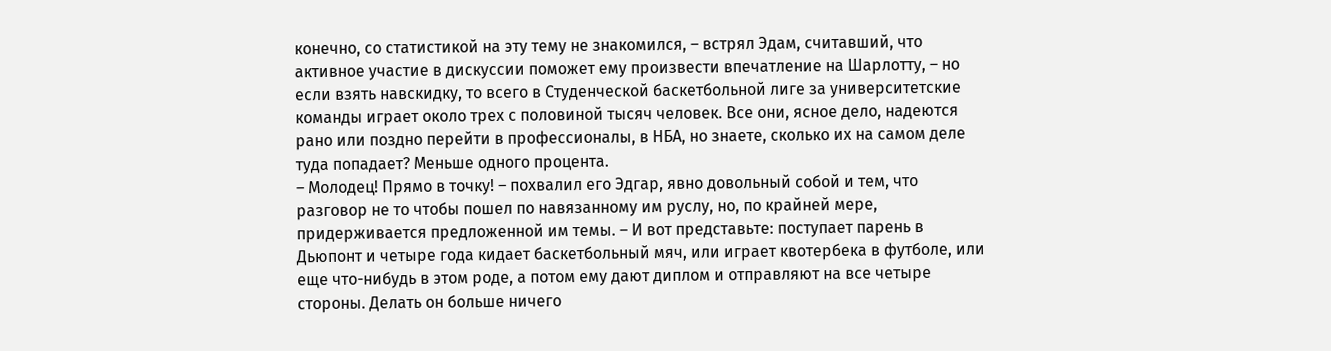конечно, со статистикой на эту тему не знакомился, – встрял Эдам, считавший, что активное участие в дискуссии поможет ему произвести впечатление на Шарлотту, – но если взять навскидку, то всего в Студенческой баскетбольной лиге за университетские команды играет около трех с половиной тысяч человек. Все они, ясное дело, надеются рано или поздно перейти в профессионалы, в НБА, но знаете, сколько их на самом деле туда попадает? Меньше одного процента.
– Молодец! Прямо в точку! – похвалил его Эдгар, явно довольный собой и тем, что разговор не то чтобы пошел по навязанному им руслу, но, по крайней мере, придерживается предложенной им темы. – И вот представьте: поступает парень в Дьюпонт и четыре года кидает баскетбольный мяч, или играет квотербека в футболе, или еще что-нибудь в этом роде, а потом ему дают диплом и отправляют на все четыре стороны. Делать он больше ничего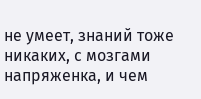не умеет, знаний тоже никаких, с мозгами напряженка, и чем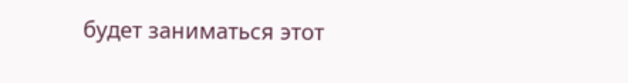будет заниматься этот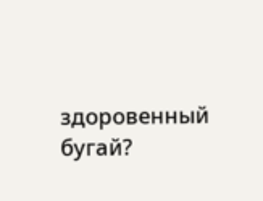здоровенный бугай?